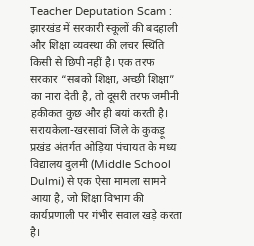Teacher Deputation Scam : झारखंड में सरकारी स्कूलों की बदहाली और शिक्षा व्यवस्था की लचर स्थिति किसी से छिपी नहीं है। एक तरफ सरकार “सबको शिक्षा, अच्छी शिक्षा” का नारा देती है, तो दूसरी तरफ जमीनी हकीकत कुछ और ही बयां करती है। सरायकेला-खरसावां जिले के कुकड़ू प्रखंड अंतर्गत ओड़िया पंचायत के मध्य विद्यालय दुलमी (Middle School Dulmi) से एक ऐसा मामला सामने आया है, जो शिक्षा विभाग की कार्यप्रणाली पर गंभीर सवाल खड़े करता है।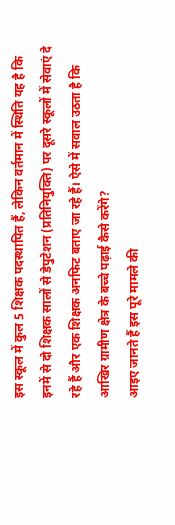इस स्कूल में कुल 5 शिक्षक पदस्थापित हैं, लेकिन वर्तमान में स्थिति यह है कि इनमें से दो शिक्षक सालों से डेपुटेशन (प्रतिनियुक्ति) पर दूसरे स्कूलों में सेवाएं दे रहे हैं और एक शिक्षक अनफिट बताए जा रहे हैं। ऐसे में सवाल उठता है कि आखिर ग्रामीण क्षेत्र के बच्चे पढ़ाई कैसे करेंगे?
आइए जानते हैं इस पूरे मामले की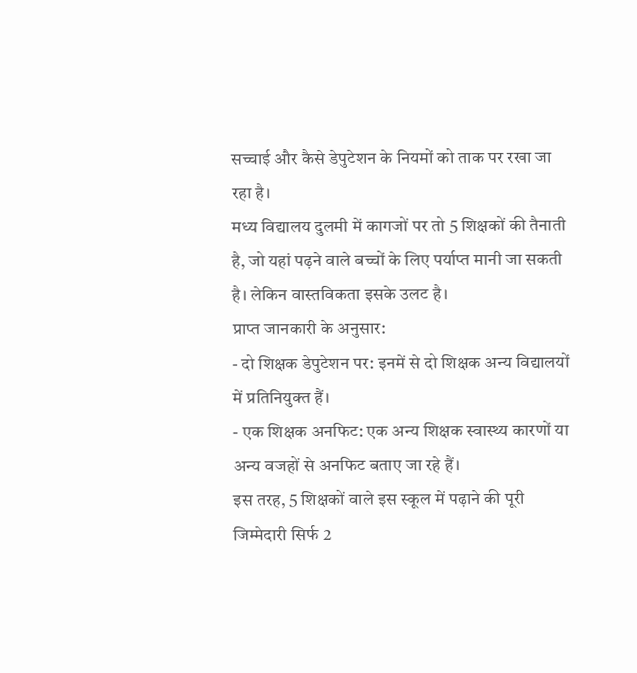सच्चाई और कैसे डेपुटेशन के नियमों को ताक पर रखा जा रहा है।
मध्य विद्यालय दुलमी में कागजों पर तो 5 शिक्षकों की तैनाती है, जो यहां पढ़ने वाले बच्चों के लिए पर्याप्त मानी जा सकती है। लेकिन वास्तविकता इसके उलट है।
प्राप्त जानकारी के अनुसार:
- दो शिक्षक डेपुटेशन पर: इनमें से दो शिक्षक अन्य विद्यालयों में प्रतिनियुक्त हैं।
- एक शिक्षक अनफिट: एक अन्य शिक्षक स्वास्थ्य कारणों या अन्य वजहों से अनफिट बताए जा रहे हैं।
इस तरह, 5 शिक्षकों वाले इस स्कूल में पढ़ाने की पूरी जिम्मेदारी सिर्फ 2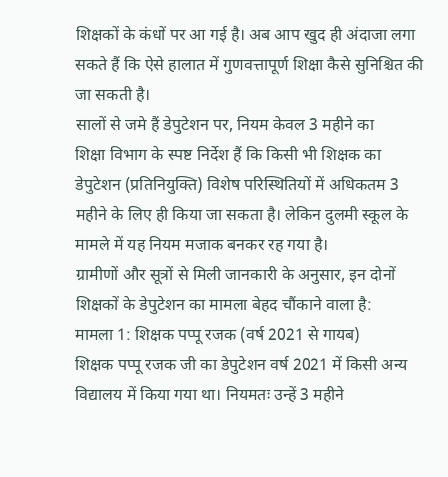शिक्षकों के कंधों पर आ गई है। अब आप खुद ही अंदाजा लगा सकते हैं कि ऐसे हालात में गुणवत्तापूर्ण शिक्षा कैसे सुनिश्चित की जा सकती है।
सालों से जमे हैं डेपुटेशन पर, नियम केवल 3 महीने का
शिक्षा विभाग के स्पष्ट निर्देश हैं कि किसी भी शिक्षक का डेपुटेशन (प्रतिनियुक्ति) विशेष परिस्थितियों में अधिकतम 3 महीने के लिए ही किया जा सकता है। लेकिन दुलमी स्कूल के मामले में यह नियम मजाक बनकर रह गया है।
ग्रामीणों और सूत्रों से मिली जानकारी के अनुसार, इन दोनों शिक्षकों के डेपुटेशन का मामला बेहद चौंकाने वाला है:
मामला 1: शिक्षक पप्पू रजक (वर्ष 2021 से गायब)
शिक्षक पप्पू रजक जी का डेपुटेशन वर्ष 2021 में किसी अन्य विद्यालय में किया गया था। नियमतः उन्हें 3 महीने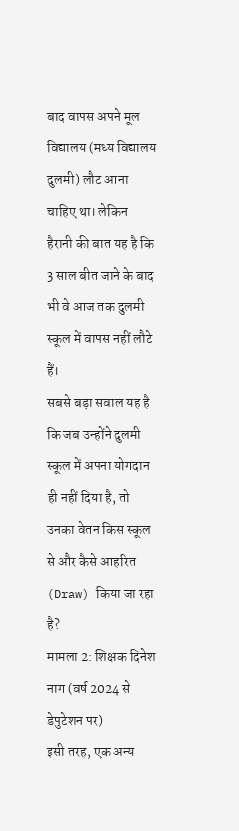बाद वापस अपने मूल विद्यालय (मध्य विद्यालय दुलमी) लौट आना चाहिए था। लेकिन हैरानी की बात यह है कि 3 साल बीत जाने के बाद भी वे आज तक दुलमी स्कूल में वापस नहीं लौटे हैं।
सबसे बड़ा सवाल यह है कि जब उन्होंने दुलमी स्कूल में अपना योगदान ही नहीं दिया है, तो उनका वेतन किस स्कूल से और कैसे आहरित (Draw) किया जा रहा है?
मामला 2: शिक्षक दिनेश नाग (वर्ष 2024 से डेपुटेशन पर)
इसी तरह, एक अन्य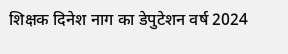शिक्षक दिनेश नाग का डेपुटेशन वर्ष 2024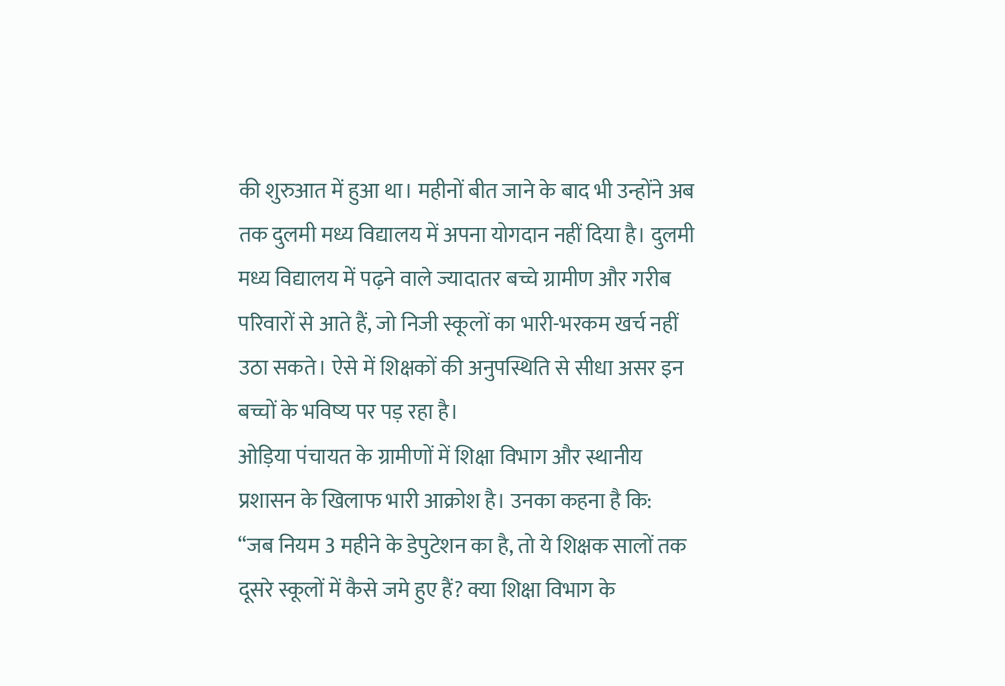की शुरुआत में हुआ था। महीनों बीत जाने के बाद भी उन्होंने अब तक दुलमी मध्य विद्यालय में अपना योगदान नहीं दिया है। दुलमी मध्य विद्यालय में पढ़ने वाले ज्यादातर बच्चे ग्रामीण और गरीब परिवारों से आते हैं, जो निजी स्कूलों का भारी-भरकम खर्च नहीं उठा सकते। ऐसे में शिक्षकों की अनुपस्थिति से सीधा असर इन बच्चों के भविष्य पर पड़ रहा है।
ओड़िया पंचायत के ग्रामीणों में शिक्षा विभाग और स्थानीय प्रशासन के खिलाफ भारी आक्रोश है। उनका कहना है कि:
“जब नियम 3 महीने के डेपुटेशन का है, तो ये शिक्षक सालों तक दूसरे स्कूलों में कैसे जमे हुए हैं? क्या शिक्षा विभाग के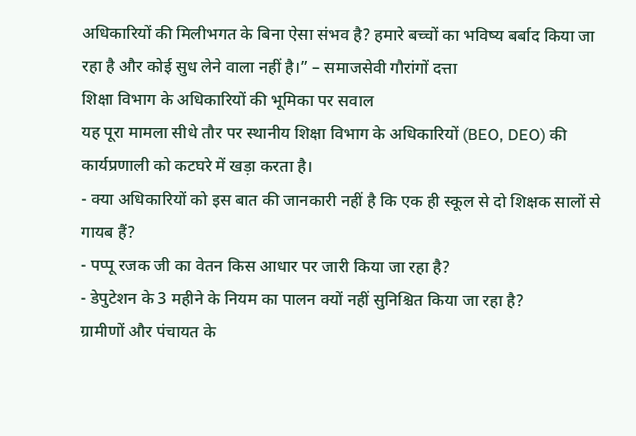अधिकारियों की मिलीभगत के बिना ऐसा संभव है? हमारे बच्चों का भविष्य बर्बाद किया जा रहा है और कोई सुध लेने वाला नहीं है।” – समाजसेवी गौरांगों दत्ता
शिक्षा विभाग के अधिकारियों की भूमिका पर सवाल
यह पूरा मामला सीधे तौर पर स्थानीय शिक्षा विभाग के अधिकारियों (BEO, DEO) की कार्यप्रणाली को कटघरे में खड़ा करता है।
- क्या अधिकारियों को इस बात की जानकारी नहीं है कि एक ही स्कूल से दो शिक्षक सालों से गायब हैं?
- पप्पू रजक जी का वेतन किस आधार पर जारी किया जा रहा है?
- डेपुटेशन के 3 महीने के नियम का पालन क्यों नहीं सुनिश्चित किया जा रहा है?
ग्रामीणों और पंचायत के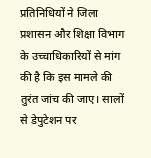प्रतिनिधियों ने जिला प्रशासन और शिक्षा विभाग के उच्चाधिकारियों से मांग की है कि इस मामले की तुरंत जांच की जाए। सालों से डेपुटेशन पर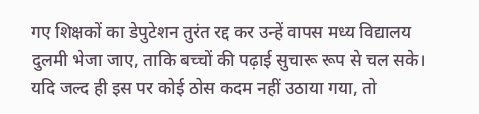गए शिक्षकों का डेपुटेशन तुरंत रद्द कर उन्हें वापस मध्य विद्यालय दुलमी भेजा जाए, ताकि बच्चों की पढ़ाई सुचारू रूप से चल सके। यदि जल्द ही इस पर कोई ठोस कदम नहीं उठाया गया, तो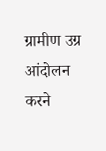ग्रामीण उग्र आंदोलन करने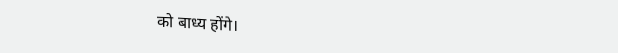को बाध्य होंगे।